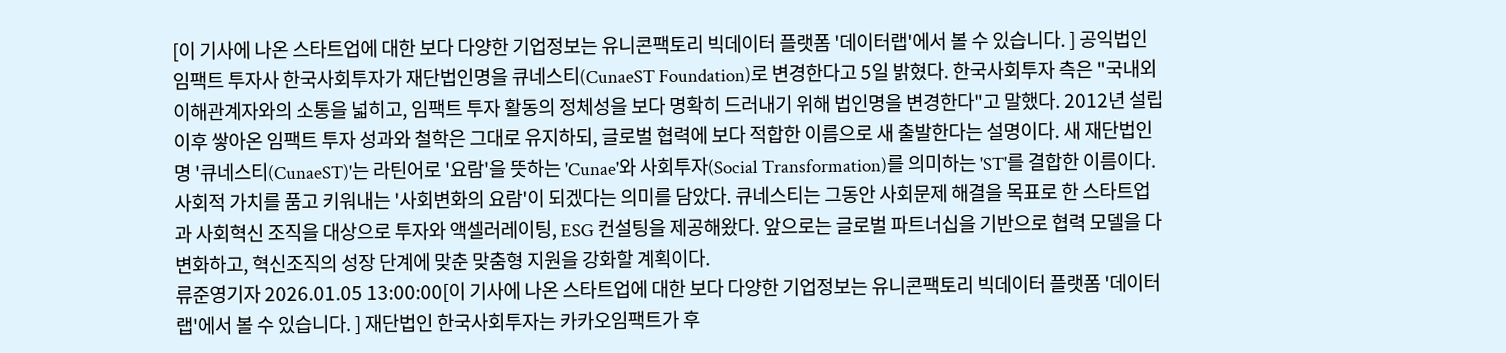[이 기사에 나온 스타트업에 대한 보다 다양한 기업정보는 유니콘팩토리 빅데이터 플랫폼 '데이터랩'에서 볼 수 있습니다. ] 공익법인 임팩트 투자사 한국사회투자가 재단법인명을 큐네스티(CunaeST Foundation)로 변경한다고 5일 밝혔다. 한국사회투자 측은 "국내외 이해관계자와의 소통을 넓히고, 임팩트 투자 활동의 정체성을 보다 명확히 드러내기 위해 법인명을 변경한다"고 말했다. 2012년 설립 이후 쌓아온 임팩트 투자 성과와 철학은 그대로 유지하되, 글로벌 협력에 보다 적합한 이름으로 새 출발한다는 설명이다. 새 재단법인명 '큐네스티(CunaeST)'는 라틴어로 '요람'을 뜻하는 'Cunae'와 사회투자(Social Transformation)를 의미하는 'ST'를 결합한 이름이다. 사회적 가치를 품고 키워내는 '사회변화의 요람'이 되겠다는 의미를 담았다. 큐네스티는 그동안 사회문제 해결을 목표로 한 스타트업과 사회혁신 조직을 대상으로 투자와 액셀러레이팅, ESG 컨설팅을 제공해왔다. 앞으로는 글로벌 파트너십을 기반으로 협력 모델을 다변화하고, 혁신조직의 성장 단계에 맞춘 맞춤형 지원을 강화할 계획이다.
류준영기자 2026.01.05 13:00:00[이 기사에 나온 스타트업에 대한 보다 다양한 기업정보는 유니콘팩토리 빅데이터 플랫폼 '데이터랩'에서 볼 수 있습니다. ] 재단법인 한국사회투자는 카카오임팩트가 후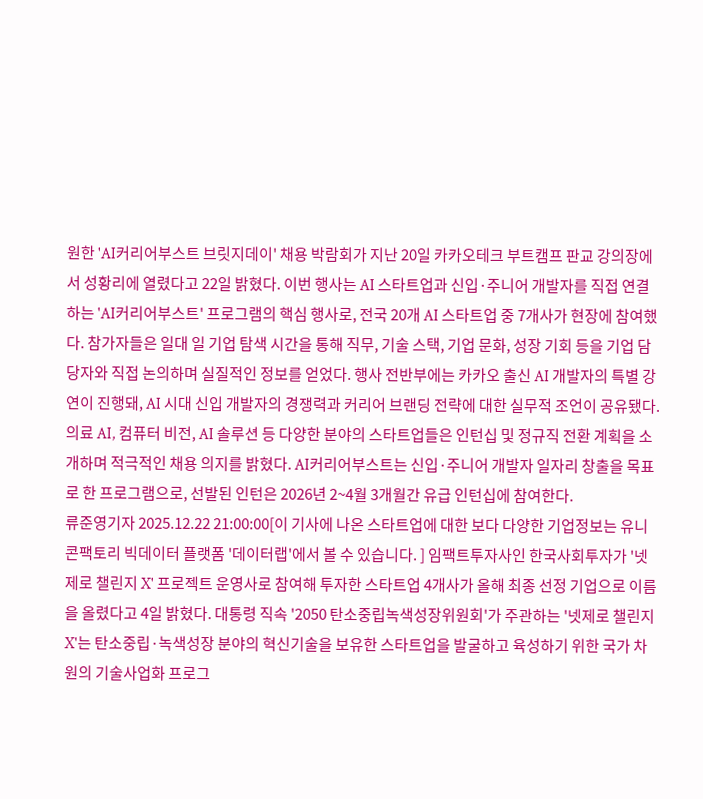원한 'AI커리어부스트 브릿지데이' 채용 박람회가 지난 20일 카카오테크 부트캠프 판교 강의장에서 성황리에 열렸다고 22일 밝혔다. 이번 행사는 AI 스타트업과 신입·주니어 개발자를 직접 연결하는 'AI커리어부스트' 프로그램의 핵심 행사로, 전국 20개 AI 스타트업 중 7개사가 현장에 참여했다. 참가자들은 일대 일 기업 탐색 시간을 통해 직무, 기술 스택, 기업 문화, 성장 기회 등을 기업 담당자와 직접 논의하며 실질적인 정보를 얻었다. 행사 전반부에는 카카오 출신 AI 개발자의 특별 강연이 진행돼, AI 시대 신입 개발자의 경쟁력과 커리어 브랜딩 전략에 대한 실무적 조언이 공유됐다. 의료 AI, 컴퓨터 비전, AI 솔루션 등 다양한 분야의 스타트업들은 인턴십 및 정규직 전환 계획을 소개하며 적극적인 채용 의지를 밝혔다. AI커리어부스트는 신입·주니어 개발자 일자리 창출을 목표로 한 프로그램으로, 선발된 인턴은 2026년 2~4월 3개월간 유급 인턴십에 참여한다.
류준영기자 2025.12.22 21:00:00[이 기사에 나온 스타트업에 대한 보다 다양한 기업정보는 유니콘팩토리 빅데이터 플랫폼 '데이터랩'에서 볼 수 있습니다. ] 임팩트투자사인 한국사회투자가 '넷제로 챌린지 X' 프로젝트 운영사로 참여해 투자한 스타트업 4개사가 올해 최종 선정 기업으로 이름을 올렸다고 4일 밝혔다. 대통령 직속 '2050 탄소중립녹색성장위원회'가 주관하는 '넷제로 챌린지 X'는 탄소중립·녹색성장 분야의 혁신기술을 보유한 스타트업을 발굴하고 육성하기 위한 국가 차원의 기술사업화 프로그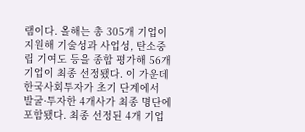램이다. 올해는 총 305개 기업이 지원해 기술성과 사업성, 탄소중립 기여도 등을 종합 평가해 56개 기업이 최종 선정됐다. 이 가운데 한국사회투자가 초기 단계에서 발굴·투자한 4개사가 최종 명단에 포함됐다. 최종 선정된 4개 기업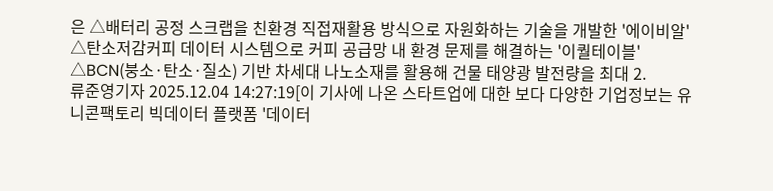은 △배터리 공정 스크랩을 친환경 직접재활용 방식으로 자원화하는 기술을 개발한 '에이비알' △탄소저감커피 데이터 시스템으로 커피 공급망 내 환경 문제를 해결하는 '이퀄테이블' △BCN(붕소·탄소·질소) 기반 차세대 나노소재를 활용해 건물 태양광 발전량을 최대 2.
류준영기자 2025.12.04 14:27:19[이 기사에 나온 스타트업에 대한 보다 다양한 기업정보는 유니콘팩토리 빅데이터 플랫폼 '데이터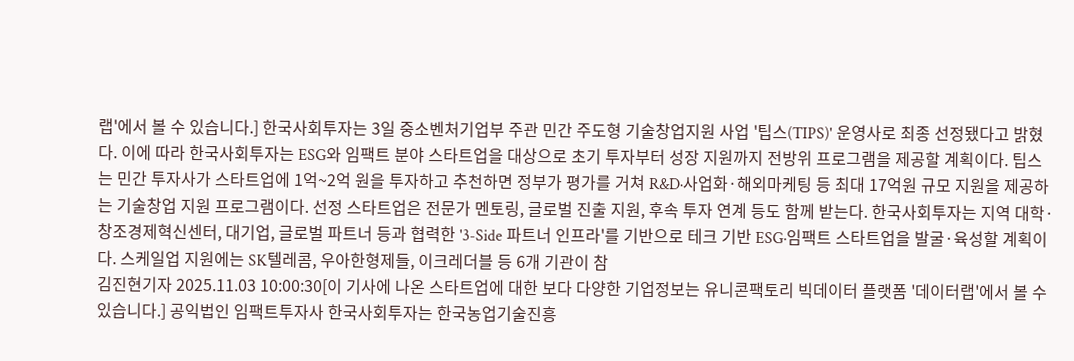랩'에서 볼 수 있습니다.] 한국사회투자는 3일 중소벤처기업부 주관 민간 주도형 기술창업지원 사업 '팁스(TIPS)' 운영사로 최종 선정됐다고 밝혔다. 이에 따라 한국사회투자는 ESG와 임팩트 분야 스타트업을 대상으로 초기 투자부터 성장 지원까지 전방위 프로그램을 제공할 계획이다. 팁스는 민간 투자사가 스타트업에 1억~2억 원을 투자하고 추천하면 정부가 평가를 거쳐 R&D·사업화·해외마케팅 등 최대 17억원 규모 지원을 제공하는 기술창업 지원 프로그램이다. 선정 스타트업은 전문가 멘토링, 글로벌 진출 지원, 후속 투자 연계 등도 함께 받는다. 한국사회투자는 지역 대학·창조경제혁신센터, 대기업, 글로벌 파트너 등과 협력한 '3-Side 파트너 인프라'를 기반으로 테크 기반 ESG·임팩트 스타트업을 발굴·육성할 계획이다. 스케일업 지원에는 SK텔레콤, 우아한형제들, 이크레더블 등 6개 기관이 참
김진현기자 2025.11.03 10:00:30[이 기사에 나온 스타트업에 대한 보다 다양한 기업정보는 유니콘팩토리 빅데이터 플랫폼 '데이터랩'에서 볼 수 있습니다.] 공익법인 임팩트투자사 한국사회투자는 한국농업기술진흥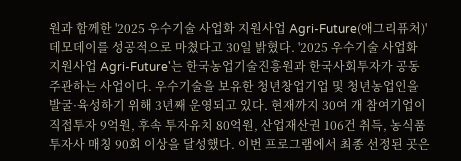원과 함께한 '2025 우수기술 사업화 지원사업 Agri-Future(애그리퓨처)' 데모데이를 성공적으로 마쳤다고 30일 밝혔다. '2025 우수기술 사업화 지원사업 Agri-Future'는 한국농업기술진흥원과 한국사회투자가 공동 주관하는 사업이다. 우수기술을 보유한 청년창업기업 및 청년농업인을 발굴·육성하기 위해 3년째 운영되고 있다. 현재까지 30여 개 참여기업이 직접투자 9억원, 후속 투자유치 80억원, 산업재산권 106건 취득, 농식품 투자사 매칭 90회 이상을 달성했다. 이번 프로그램에서 최종 선정된 곳은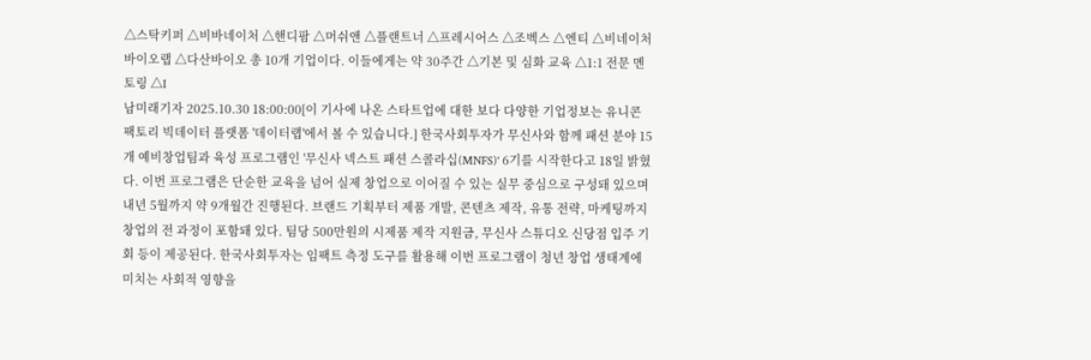△스탁키퍼 △비바네이처 △핸디팜 △머쉬앤 △플랜트너 △프레시어스 △조벡스 △엔티 △비네이처바이오랩 △다산바이오 총 10개 기업이다. 이들에게는 약 30주간 △기본 및 심화 교육 △1:1 전문 멘토링 △I
남미래기자 2025.10.30 18:00:00[이 기사에 나온 스타트업에 대한 보다 다양한 기업정보는 유니콘팩토리 빅데이터 플랫폼 '데이터랩'에서 볼 수 있습니다.] 한국사회투자가 무신사와 함께 패션 분야 15개 예비창업팀과 육성 프로그램인 '무신사 넥스트 패션 스콜라십(MNFS)' 6기를 시작한다고 18일 밝혔다. 이번 프로그램은 단순한 교육을 넘어 실제 창업으로 이어질 수 있는 실무 중심으로 구성돼 있으며 내년 5월까지 약 9개월간 진행된다. 브랜드 기획부터 제품 개발, 콘텐츠 제작, 유통 전략, 마케팅까지 창업의 전 과정이 포함돼 있다. 팀당 500만원의 시제품 제작 지원금, 무신사 스튜디오 신당점 입주 기회 등이 제공된다. 한국사회투자는 임팩트 측정 도구를 활용해 이번 프로그램이 청년 창업 생태계에 미치는 사회적 영향을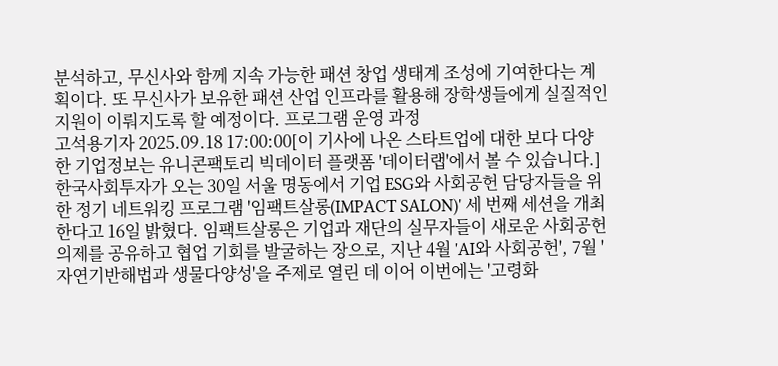분석하고, 무신사와 함께 지속 가능한 패션 창업 생태계 조성에 기여한다는 계획이다. 또 무신사가 보유한 패션 산업 인프라를 활용해 장학생들에게 실질적인 지원이 이뤄지도록 할 예정이다. 프로그램 운영 과정
고석용기자 2025.09.18 17:00:00[이 기사에 나온 스타트업에 대한 보다 다양한 기업정보는 유니콘팩토리 빅데이터 플랫폼 '데이터랩'에서 볼 수 있습니다.] 한국사회투자가 오는 30일 서울 명동에서 기업 ESG와 사회공헌 담당자들을 위한 정기 네트워킹 프로그램 '임팩트살롱(IMPACT SALON)' 세 번째 세션을 개최한다고 16일 밝혔다. 임팩트살롱은 기업과 재단의 실무자들이 새로운 사회공헌 의제를 공유하고 협업 기회를 발굴하는 장으로, 지난 4월 'AI와 사회공헌', 7월 '자연기반해법과 생물다양성'을 주제로 열린 데 이어 이번에는 '고령화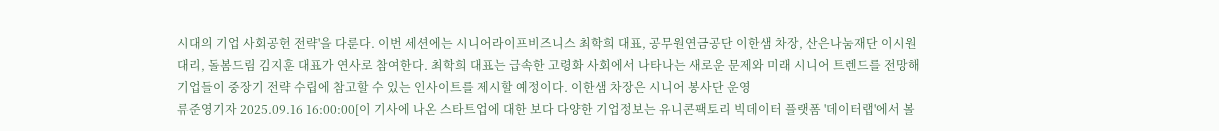시대의 기업 사회공헌 전략'을 다룬다. 이번 세션에는 시니어라이프비즈니스 최학희 대표, 공무원연금공단 이한샘 차장, 산은나눔재단 이시원 대리, 돌봄드림 김지훈 대표가 연사로 참여한다. 최학희 대표는 급속한 고령화 사회에서 나타나는 새로운 문제와 미래 시니어 트렌드를 전망해 기업들이 중장기 전략 수립에 참고할 수 있는 인사이트를 제시할 예정이다. 이한샘 차장은 시니어 봉사단 운영
류준영기자 2025.09.16 16:00:00[이 기사에 나온 스타트업에 대한 보다 다양한 기업정보는 유니콘팩토리 빅데이터 플랫폼 '데이터랩'에서 볼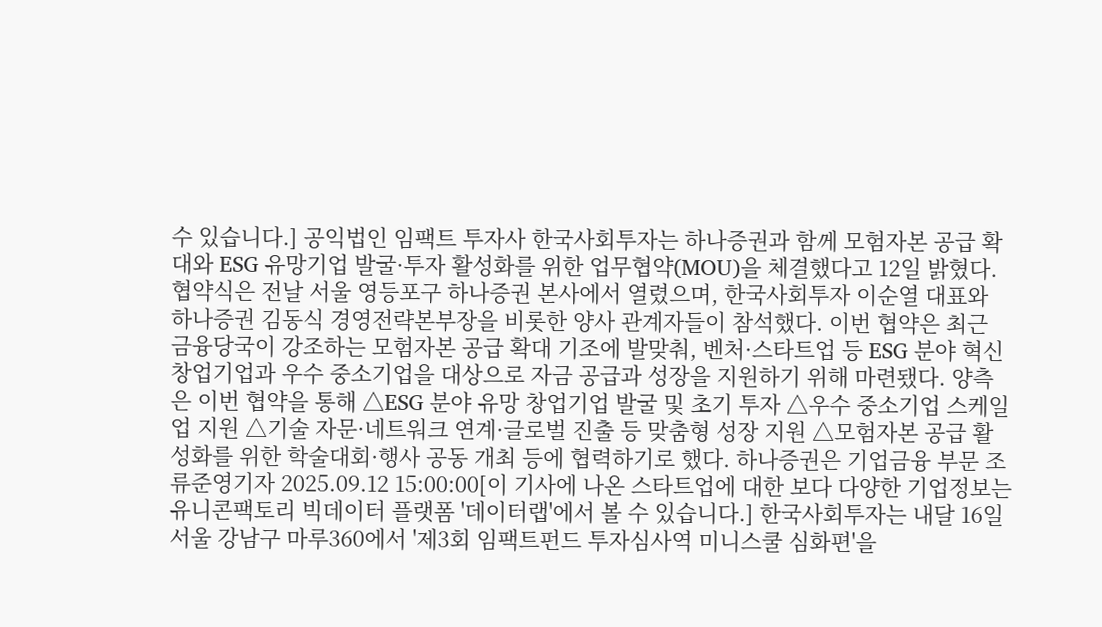수 있습니다.] 공익법인 임팩트 투자사 한국사회투자는 하나증권과 함께 모험자본 공급 확대와 ESG 유망기업 발굴·투자 활성화를 위한 업무협약(MOU)을 체결했다고 12일 밝혔다. 협약식은 전날 서울 영등포구 하나증권 본사에서 열렸으며, 한국사회투자 이순열 대표와 하나증권 김동식 경영전략본부장을 비롯한 양사 관계자들이 참석했다. 이번 협약은 최근 금융당국이 강조하는 모험자본 공급 확대 기조에 발맞춰, 벤처·스타트업 등 ESG 분야 혁신 창업기업과 우수 중소기업을 대상으로 자금 공급과 성장을 지원하기 위해 마련됐다. 양측은 이번 협약을 통해 △ESG 분야 유망 창업기업 발굴 및 초기 투자 △우수 중소기업 스케일업 지원 △기술 자문·네트워크 연계·글로벌 진출 등 맞춤형 성장 지원 △모험자본 공급 활성화를 위한 학술대회·행사 공동 개최 등에 협력하기로 했다. 하나증권은 기업금융 부문 조
류준영기자 2025.09.12 15:00:00[이 기사에 나온 스타트업에 대한 보다 다양한 기업정보는 유니콘팩토리 빅데이터 플랫폼 '데이터랩'에서 볼 수 있습니다.] 한국사회투자는 내달 16일 서울 강남구 마루360에서 '제3회 임팩트펀드 투자심사역 미니스쿨 심화편'을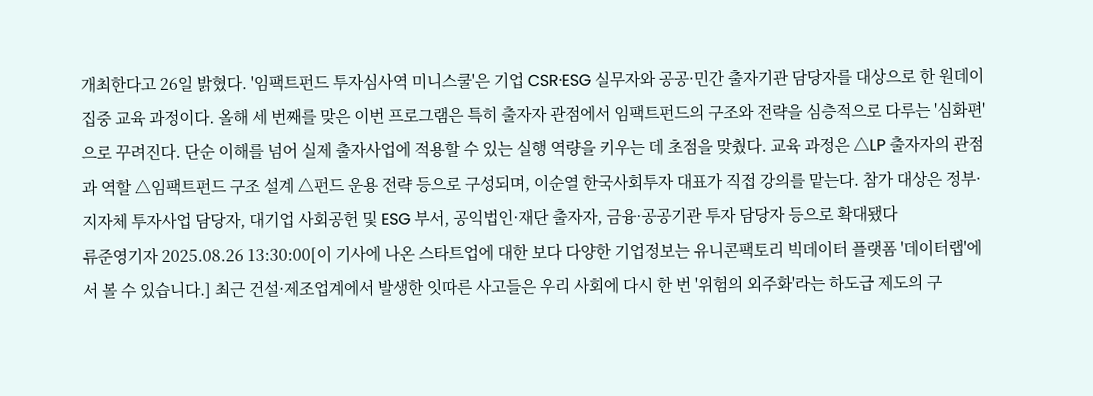개최한다고 26일 밝혔다. '임팩트펀드 투자심사역 미니스쿨'은 기업 CSR·ESG 실무자와 공공·민간 출자기관 담당자를 대상으로 한 원데이 집중 교육 과정이다. 올해 세 번째를 맞은 이번 프로그램은 특히 출자자 관점에서 임팩트펀드의 구조와 전략을 심층적으로 다루는 '심화편'으로 꾸려진다. 단순 이해를 넘어 실제 출자사업에 적용할 수 있는 실행 역량을 키우는 데 초점을 맞췄다. 교육 과정은 △LP 출자자의 관점과 역할 △임팩트펀드 구조 설계 △펀드 운용 전략 등으로 구성되며, 이순열 한국사회투자 대표가 직접 강의를 맡는다. 참가 대상은 정부·지자체 투자사업 담당자, 대기업 사회공헌 및 ESG 부서, 공익법인·재단 출자자, 금융·공공기관 투자 담당자 등으로 확대됐다
류준영기자 2025.08.26 13:30:00[이 기사에 나온 스타트업에 대한 보다 다양한 기업정보는 유니콘팩토리 빅데이터 플랫폼 '데이터랩'에서 볼 수 있습니다.] 최근 건설·제조업계에서 발생한 잇따른 사고들은 우리 사회에 다시 한 번 '위험의 외주화'라는 하도급 제도의 구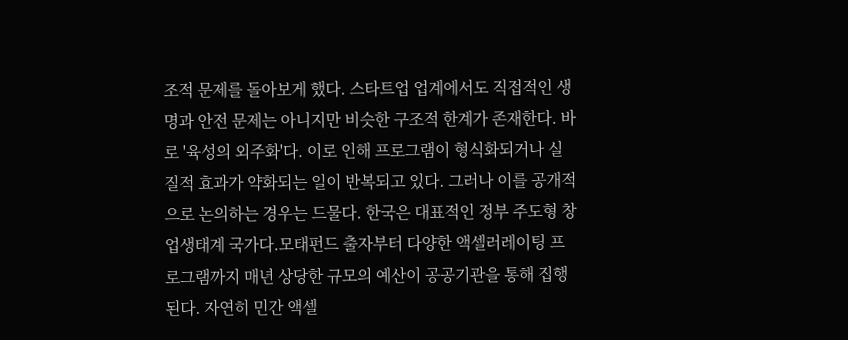조적 문제를 돌아보게 했다. 스타트업 업계에서도 직접적인 생명과 안전 문제는 아니지만 비슷한 구조적 한계가 존재한다. 바로 '육성의 외주화'다. 이로 인해 프로그램이 형식화되거나 실질적 효과가 약화되는 일이 반복되고 있다. 그러나 이를 공개적으로 논의하는 경우는 드물다. 한국은 대표적인 정부 주도형 창업생태계 국가다.모태펀드 출자부터 다양한 액셀러레이팅 프로그램까지 매년 상당한 규모의 예산이 공공기관을 통해 집행된다. 자연히 민간 액셀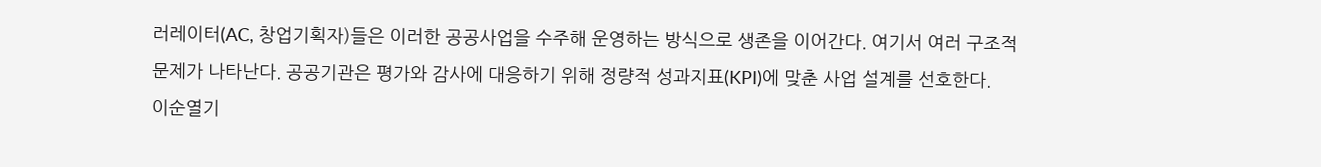러레이터(AC, 창업기획자)들은 이러한 공공사업을 수주해 운영하는 방식으로 생존을 이어간다. 여기서 여러 구조적 문제가 나타난다. 공공기관은 평가와 감사에 대응하기 위해 정량적 성과지표(KPI)에 맞춘 사업 설계를 선호한다.
이순열기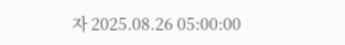자 2025.08.26 05:00:00